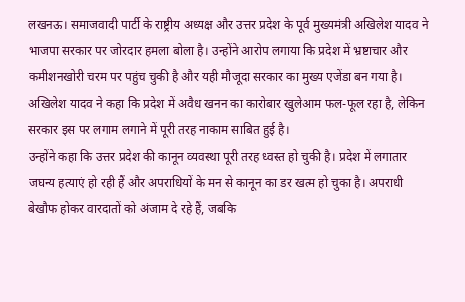लखनऊ। समाजवादी पार्टी के राष्ट्रीय अध्यक्ष और उत्तर प्रदेश के पूर्व मुख्यमंत्री अखिलेश यादव ने भाजपा सरकार पर जोरदार हमला बोला है। उन्होंने आरोप लगाया कि प्रदेश में भ्रष्टाचार और कमीशनखोरी चरम पर पहुंच चुकी है और यही मौजूदा सरकार का मुख्य एजेंडा बन गया है। अखिलेश यादव ने कहा कि प्रदेश में अवैध खनन का कारोबार खुलेआम फल-फूल रहा है, लेकिन सरकार इस पर लगाम लगाने में पूरी तरह नाकाम साबित हुई है।
उन्होंने कहा कि उत्तर प्रदेश की कानून व्यवस्था पूरी तरह ध्वस्त हो चुकी है। प्रदेश में लगातार जघन्य हत्याएं हो रही हैं और अपराधियों के मन से कानून का डर खत्म हो चुका है। अपराधी बेखौफ होकर वारदातों को अंजाम दे रहे हैं, जबकि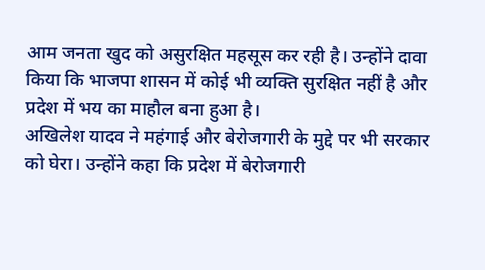आम जनता खुद को असुरक्षित महसूस कर रही है। उन्होंने दावा किया कि भाजपा शासन में कोई भी व्यक्ति सुरक्षित नहीं है और प्रदेश में भय का माहौल बना हुआ है।
अखिलेश यादव ने महंगाई और बेरोजगारी के मुद्दे पर भी सरकार को घेरा। उन्होंने कहा कि प्रदेश में बेरोजगारी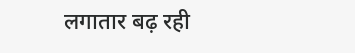लगातार बढ़ रही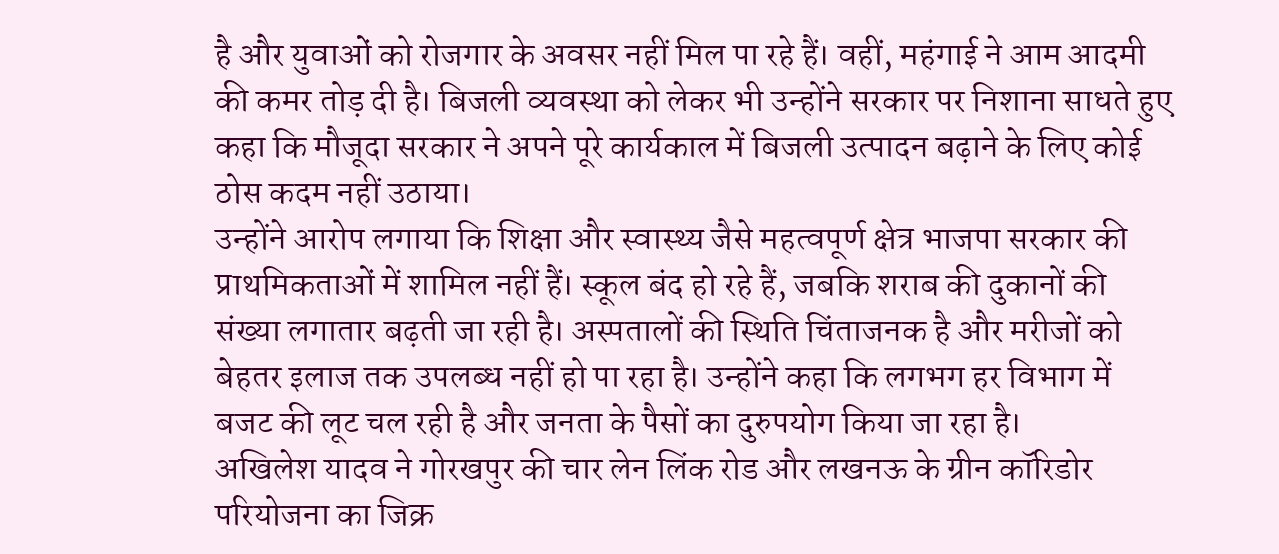है और युवाओं को रोजगार के अवसर नहीं मिल पा रहे हैं। वहीं, महंगाई ने आम आदमी की कमर तोड़ दी है। बिजली व्यवस्था को लेकर भी उन्होंने सरकार पर निशाना साधते हुए कहा कि मौजूदा सरकार ने अपने पूरे कार्यकाल में बिजली उत्पादन बढ़ाने के लिए कोई ठोस कदम नहीं उठाया।
उन्होंने आरोप लगाया कि शिक्षा और स्वास्थ्य जैसे महत्वपूर्ण क्षेत्र भाजपा सरकार की प्राथमिकताओं में शामिल नहीं हैं। स्कूल बंद हो रहे हैं, जबकि शराब की दुकानों की संख्या लगातार बढ़ती जा रही है। अस्पतालों की स्थिति चिंताजनक है और मरीजों को बेहतर इलाज तक उपलब्ध नहीं हो पा रहा है। उन्होंने कहा कि लगभग हर विभाग में बजट की लूट चल रही है और जनता के पैसों का दुरुपयोग किया जा रहा है।
अखिलेश यादव ने गोरखपुर की चार लेन लिंक रोड और लखनऊ के ग्रीन कॉरिडोर परियोजना का जिक्र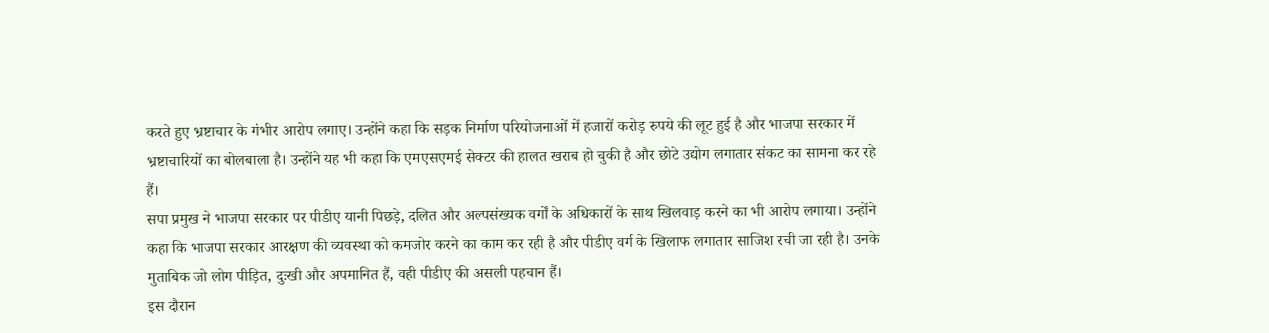करते हुए भ्रष्टाचार के गंभीर आरोप लगाए। उन्होंने कहा कि सड़क निर्माण परियोजनाओं में हजारों करोड़ रुपये की लूट हुई है और भाजपा सरकार में भ्रष्टाचारियों का बोलबाला है। उन्होंने यह भी कहा कि एमएसएमई सेक्टर की हालत खराब हो चुकी है और छोटे उद्योग लगातार संकट का सामना कर रहे हैं।
सपा प्रमुख ने भाजपा सरकार पर पीडीए यानी पिछड़े, दलित और अल्पसंख्यक वर्गों के अधिकारों के साथ खिलवाड़ करने का भी आरोप लगाया। उन्होंने कहा कि भाजपा सरकार आरक्षण की व्यवस्था को कमजोर करने का काम कर रही है और पीडीए वर्ग के खिलाफ लगातार साजिश रची जा रही है। उनके मुताबिक जो लोग पीड़ित, दुःखी और अपमानित हैं, वही पीडीए की असली पहचान हैं।
इस दौरान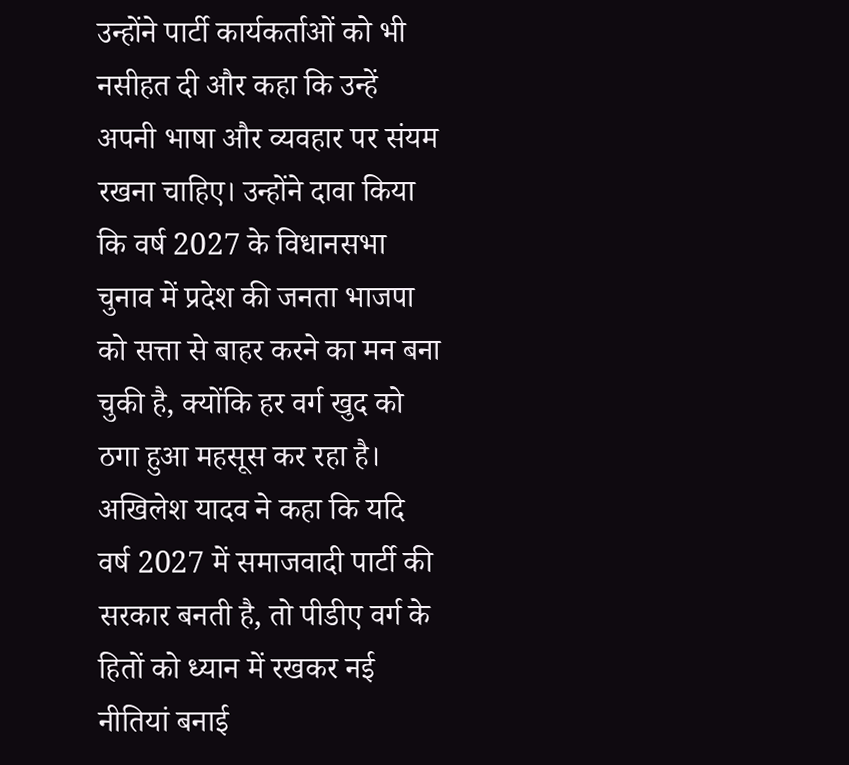उन्होंने पार्टी कार्यकर्ताओं को भी नसीहत दी और कहा कि उन्हें अपनी भाषा और व्यवहार पर संयम रखना चाहिए। उन्होंने दावा किया कि वर्ष 2027 के विधानसभा चुनाव में प्रदेश की जनता भाजपा को सत्ता से बाहर करने का मन बना चुकी है, क्योंकि हर वर्ग खुद को ठगा हुआ महसूस कर रहा है।
अखिलेश यादव ने कहा कि यदि वर्ष 2027 में समाजवादी पार्टी की सरकार बनती है, तो पीडीए वर्ग के हितों को ध्यान में रखकर नई नीतियां बनाई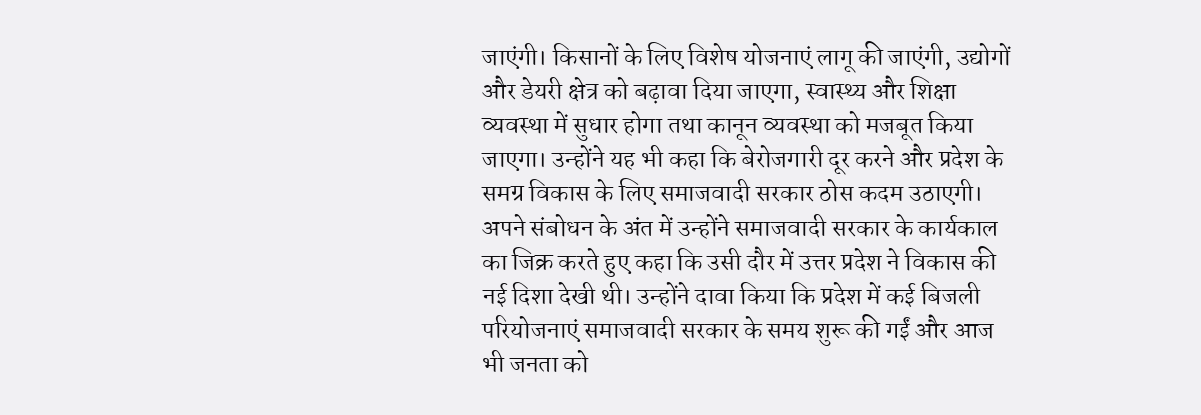जाएंगी। किसानों के लिए विशेष योजनाएं लागू की जाएंगी, उद्योगों और डेयरी क्षेत्र को बढ़ावा दिया जाएगा, स्वास्थ्य और शिक्षा व्यवस्था में सुधार होगा तथा कानून व्यवस्था को मजबूत किया जाएगा। उन्होंने यह भी कहा कि बेरोजगारी दूर करने और प्रदेश के समग्र विकास के लिए समाजवादी सरकार ठोस कदम उठाएगी।
अपने संबोधन के अंत में उन्होंने समाजवादी सरकार के कार्यकाल का जिक्र करते हुए कहा कि उसी दौर में उत्तर प्रदेश ने विकास की नई दिशा देखी थी। उन्होंने दावा किया कि प्रदेश में कई बिजली परियोजनाएं समाजवादी सरकार के समय शुरू की गईं और आज भी जनता को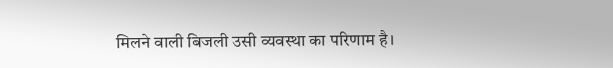मिलने वाली बिजली उसी व्यवस्था का परिणाम है।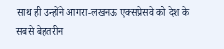साथ ही उन्होंने आगरा-लखनऊ एक्सप्रेसवे को देश के सबसे बेहतरीन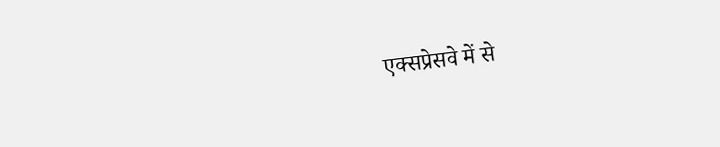एक्सप्रेसवे में से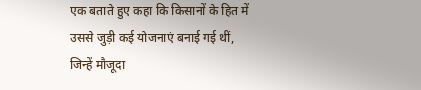एक बताते हुए कहा कि किसानों के हित में उससे जुड़ी कई योजनाएं बनाई गई थीं, जिन्हें मौजूदा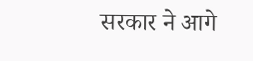सरकार ने आगे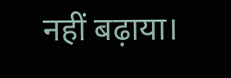नहीं बढ़ाया।